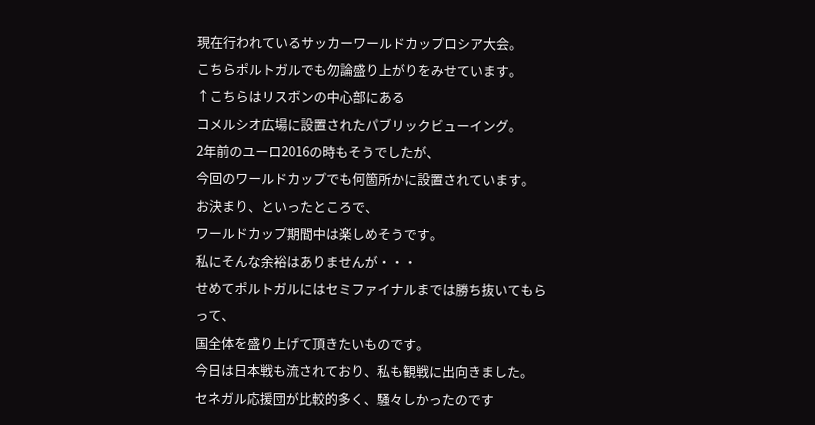現在行われているサッカーワールドカップロシア大会。
こちらポルトガルでも勿論盛り上がりをみせています。
↑こちらはリスボンの中心部にある
コメルシオ広場に設置されたパブリックビューイング。
2年前のユーロ2016の時もそうでしたが、
今回のワールドカップでも何箇所かに設置されています。
お決まり、といったところで、
ワールドカップ期間中は楽しめそうです。
私にそんな余裕はありませんが・・・
せめてポルトガルにはセミファイナルまでは勝ち抜いてもらって、
国全体を盛り上げて頂きたいものです。
今日は日本戦も流されており、私も観戦に出向きました。
セネガル応援団が比較的多く、騒々しかったのです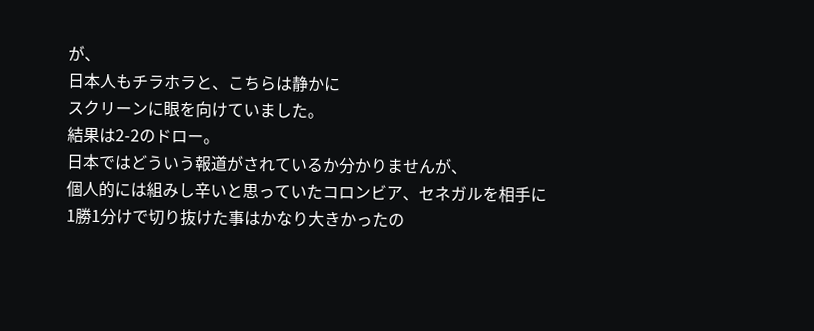が、
日本人もチラホラと、こちらは静かに
スクリーンに眼を向けていました。
結果は2-2のドロー。
日本ではどういう報道がされているか分かりませんが、
個人的には組みし辛いと思っていたコロンビア、セネガルを相手に
1勝1分けで切り抜けた事はかなり大きかったの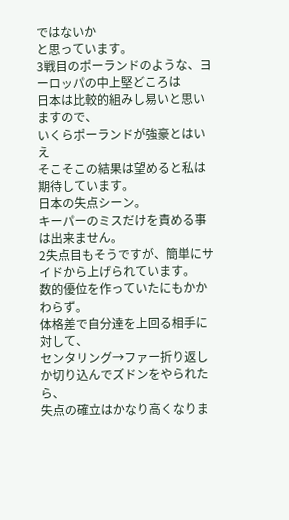ではないか
と思っています。
3戦目のポーランドのような、ヨーロッパの中上堅どころは
日本は比較的組みし易いと思いますので、
いくらポーランドが強豪とはいえ
そこそこの結果は望めると私は期待しています。
日本の失点シーン。
キーパーのミスだけを責める事は出来ません。
2失点目もそうですが、簡単にサイドから上げられています。
数的優位を作っていたにもかかわらず。
体格差で自分達を上回る相手に対して、
センタリング→ファー折り返しか切り込んでズドンをやられたら、
失点の確立はかなり高くなりま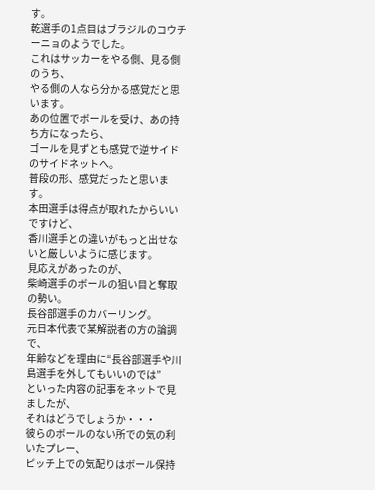す。
乾選手の1点目はブラジルのコウチーニョのようでした。
これはサッカーをやる側、見る側のうち、
やる側の人なら分かる感覚だと思います。
あの位置でボールを受け、あの持ち方になったら、
ゴールを見ずとも感覚で逆サイドのサイドネットへ。
普段の形、感覚だったと思います。
本田選手は得点が取れたからいいですけど、
香川選手との違いがもっと出せないと厳しいように感じます。
見応えがあったのが、
柴崎選手のボールの狙い目と奪取の勢い。
長谷部選手のカバーリング。
元日本代表で某解説者の方の論調で、
年齢などを理由に“長谷部選手や川島選手を外してもいいのでは”
といった内容の記事をネットで見ましたが、
それはどうでしょうか・・・
彼らのボールのない所での気の利いたプレー、
ピッチ上での気配りはボール保持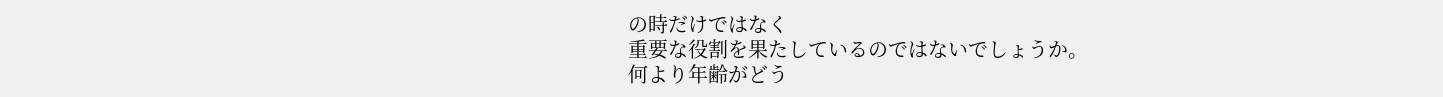の時だけではなく
重要な役割を果たしているのではないでしょうか。
何より年齢がどう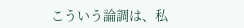こういう論調は、私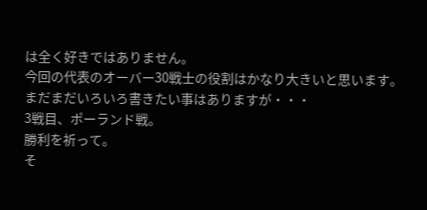は全く好きではありません。
今回の代表のオーバー30戦士の役割はかなり大きいと思います。
まだまだいろいろ書きたい事はありますが・・・
3戦目、ポーランド戦。
勝利を祈って。
そ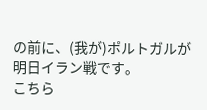の前に、(我が)ポルトガルが明日イラン戦です。
こちら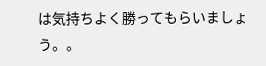は気持ちよく勝ってもらいましょう。。